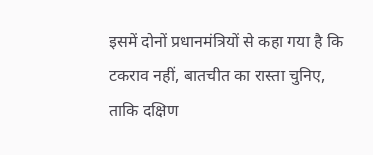इसमें दोनों प्रधानमंत्रियों से कहा गया है कि टकराव नहीं, बातचीत का रास्ता चुनिए, ताकि दक्षिण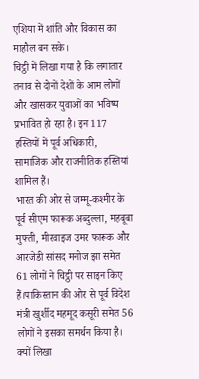एशिया में शांति और विकास का माहौल बन सके।
चिट्ठी में लिखा गया है कि लगातार तनाव से दोनों देशों के आम लोगों और खासकर युवाओं का भविष्य प्रभावित हो रहा है। इन 117 हस्तियों में पूर्व अधिकारी, सामाजिक और राजनीतिक हस्तियां शामिल हैं।
भारत की ओर से जम्मू-कश्मीर के पूर्व सीएम फारूक अब्दुल्ला, महबूबा मुफ्ती, मीरवाइज उमर फारूक और आरजेडी सांसद मनोज झा समेत 61 लोगों ने चिट्ठी पर साइन किए हैं।पाकिस्तान की ओर से पूर्व विदेश मंत्री खुर्शीद महमूद कसूरी समेत 56 लोगों ने इसका समर्थन किया है।
क्यों लिखा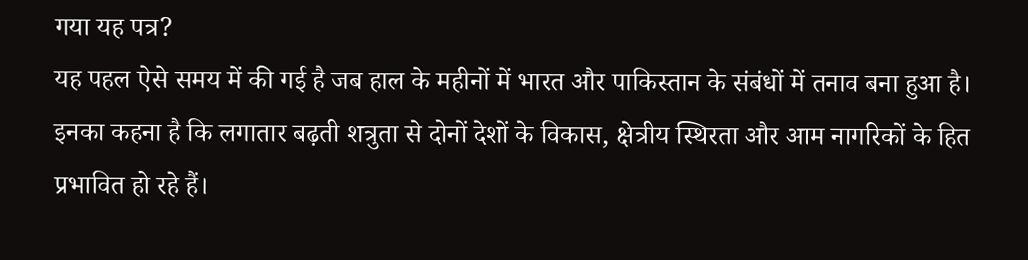गया यह पत्र?
यह पहल ऐसे समय में की गई है जब हाल के महीनों में भारत और पाकिस्तान के संबंधों में तनाव बना हुआ है। इनका कहना है कि लगातार बढ़ती शत्रुता से दोनों देशों के विकास, क्षेत्रीय स्थिरता और आम नागरिकों के हित प्रभावित हो रहे हैं।